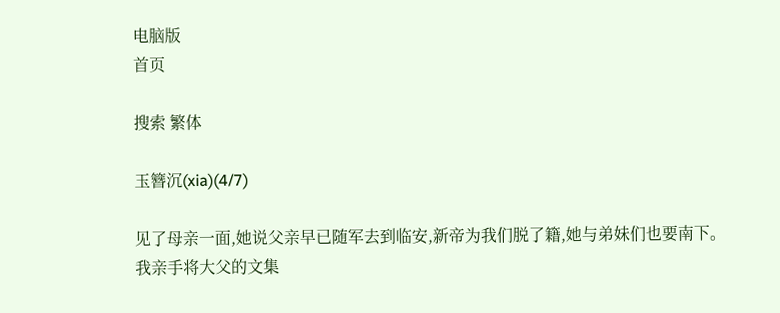电脑版
首页

搜索 繁体

玉簪沉(xia)(4/7)

见了母亲一面,她说父亲早已随军去到临安,新帝为我们脱了籍,她与弟妹们也要南下。我亲手将大父的文集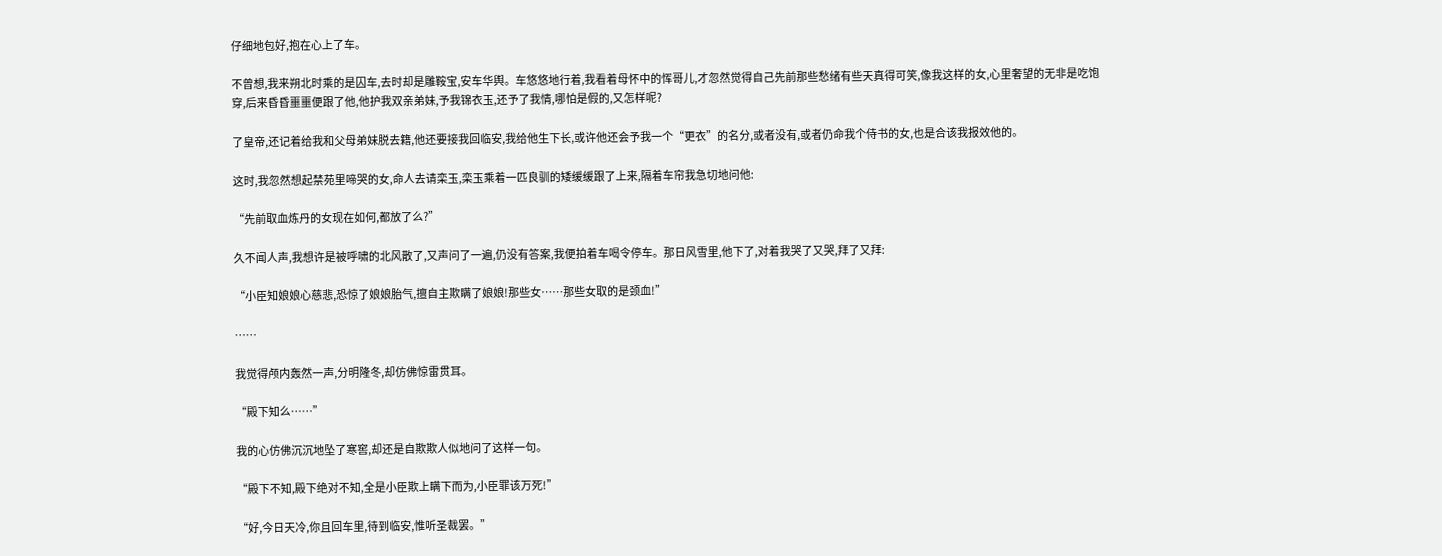仔细地包好,抱在心上了车。

不曾想,我来朔北时乘的是囚车,去时却是雕鞍宝,安车华舆。车悠悠地行着,我看着母怀中的恽哥儿,才忽然觉得自己先前那些愁绪有些天真得可笑,像我这样的女,心里奢望的无非是吃饱穿,后来昏昏噩噩便跟了他,他护我双亲弟妹,予我锦衣玉,还予了我情,哪怕是假的,又怎样呢?

了皇帝,还记着给我和父母弟妹脱去籍,他还要接我回临安,我给他生下长,或许他还会予我一个“更衣”的名分,或者没有,或者仍命我个侍书的女,也是合该我报效他的。

这时,我忽然想起禁苑里啼哭的女,命人去请栾玉,栾玉乘着一匹良驯的矮缓缓跟了上来,隔着车帘我急切地问他:

“先前取血炼丹的女现在如何,都放了么?”

久不闻人声,我想许是被呼啸的北风散了,又声问了一遍,仍没有答案,我便拍着车喝令停车。那日风雪里,他下了,对着我哭了又哭,拜了又拜:

“小臣知娘娘心慈悲,恐惊了娘娘胎气,擅自主欺瞒了娘娘!那些女……那些女取的是颈血!”

……

我觉得颅内轰然一声,分明隆冬,却仿佛惊雷贯耳。

“殿下知么……”

我的心仿佛沉沉地坠了寒窖,却还是自欺欺人似地问了这样一句。

“殿下不知,殿下绝对不知,全是小臣欺上瞒下而为,小臣罪该万死!”

“好,今日天冷,你且回车里,待到临安,惟听圣裁罢。”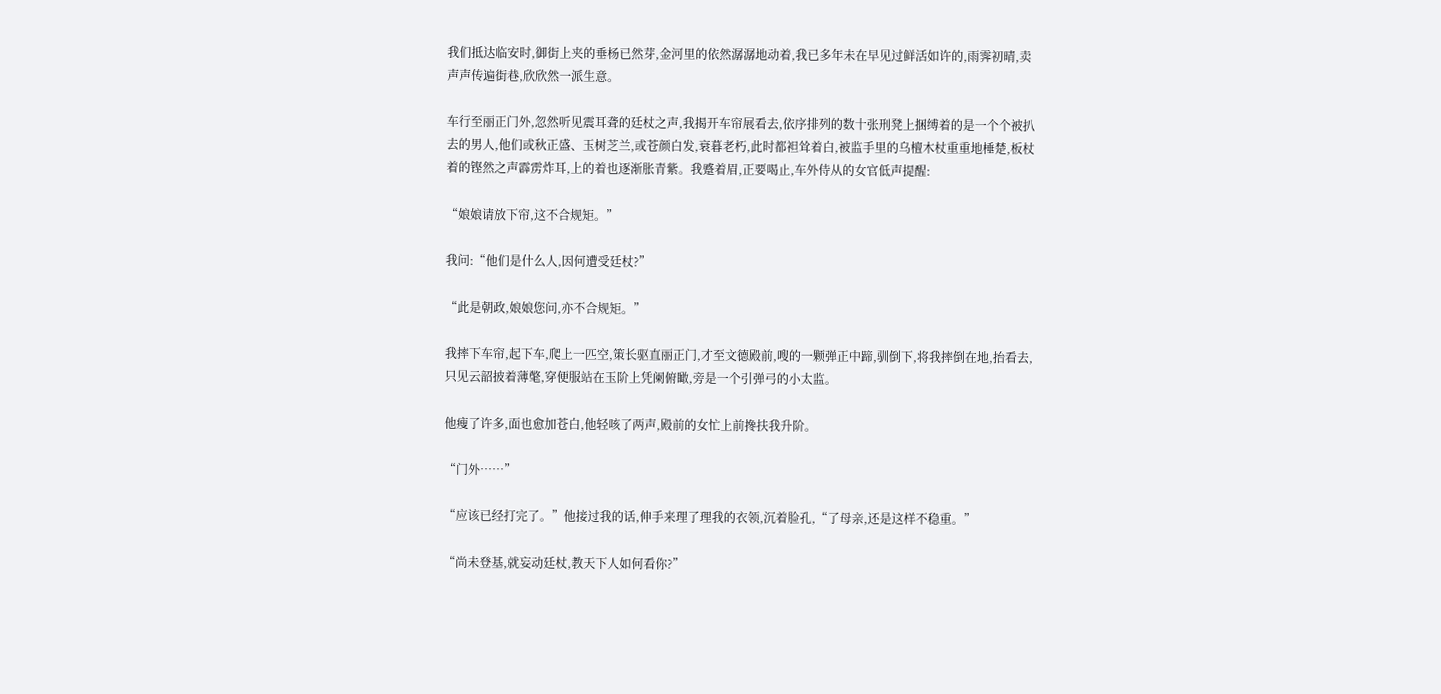我们抵达临安时,御街上夹的垂杨已然芽,金河里的依然潺潺地动着,我已多年未在早见过鲜活如许的,雨霁初晴,卖声声传遍街巷,欣欣然一派生意。

车行至丽正门外,忽然听见震耳聋的廷杖之声,我揭开车帘展看去,依序排列的数十张刑凳上捆缚着的是一个个被扒去的男人,他们或秋正盛、玉树芝兰,或苍颜白发,衰暮老朽,此时都袒耸着白,被监手里的乌檀木杖重重地棰楚,板杖着的铿然之声霹雳炸耳,上的着也逐渐胀青紫。我蹙着眉,正要喝止,车外侍从的女官低声提醒:

“娘娘请放下帘,这不合规矩。”

我问:“他们是什么人,因何遭受廷杖?”

“此是朝政,娘娘您问,亦不合规矩。”

我摔下车帘,起下车,爬上一匹空,策长驱直丽正门,才至文德殿前,嗖的一颗弹正中蹄,驯倒下,将我摔倒在地,抬看去,只见云韶披着薄氅,穿便服站在玉阶上凭阑俯瞰,旁是一个引弹弓的小太监。

他瘦了许多,面也愈加苍白,他轻咳了两声,殿前的女忙上前搀扶我升阶。

“门外……”

“应该已经打完了。”他接过我的话,伸手来理了理我的衣领,沉着脸孔,“了母亲,还是这样不稳重。”

“尚未登基,就妄动廷杖,教天下人如何看你?”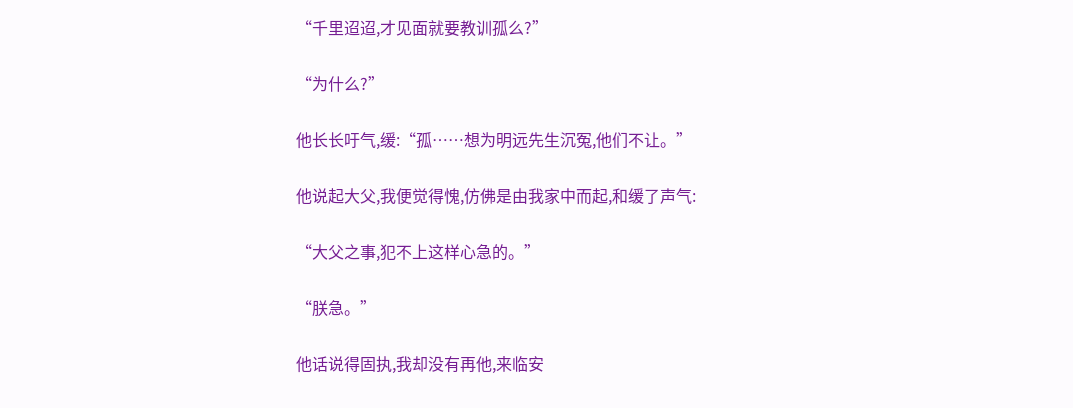“千里迢迢,才见面就要教训孤么?”

“为什么?”

他长长吁气,缓:“孤……想为明远先生沉冤,他们不让。”

他说起大父,我便觉得愧,仿佛是由我家中而起,和缓了声气:

“大父之事,犯不上这样心急的。”

“朕急。”

他话说得固执,我却没有再他,来临安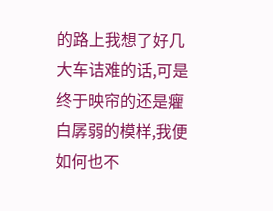的路上我想了好几大车诘难的话,可是终于映帘的还是癯白孱弱的模样,我便如何也不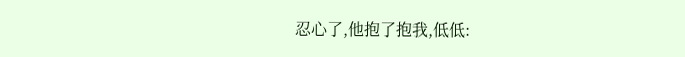忍心了,他抱了抱我,低低: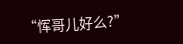“恽哥儿好么?”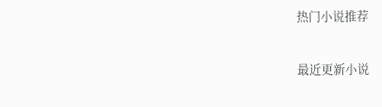热门小说推荐

最近更新小说